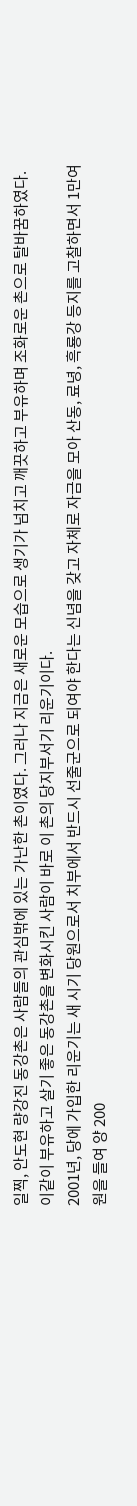일찍, 안도현 량강진 동강촌은 사람들의 관심밖에 있는 가난한 촌이였다. 그러나 지금은 새로운 모습으로 생기가 넘치고 깨끗하고 부유하며 조화로운 촌으로 탈바꿈하였다. 이같이 부유하고 살기 좋은 동강촌을 변화시킨 사람이 바로 이 촌의 당지부서기 리운기이다.
2001년, 당에 가입한 리운기는 새 시기 당원으로서 치부에서 반드시 선줄군으로 되여야 한다는 신념을 갖고 자체로 자금을 모아 산동, 료녕, 흑룡강 등지를 고찰하면서 1만여원을 들여 양 200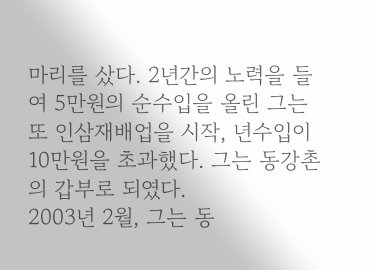마리를 샀다. 2년간의 노력을 들여 5만원의 순수입을 올린 그는 또 인삼재배업을 시작, 년수입이 10만원을 초과했다. 그는 동강촌의 갑부로 되였다.
2003년 2월, 그는 동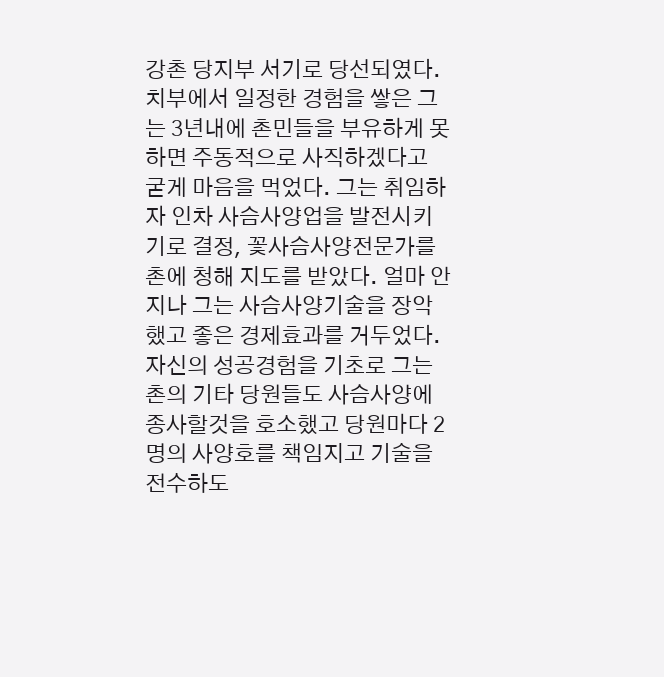강촌 당지부 서기로 당선되였다. 치부에서 일정한 경험을 쌓은 그는 3년내에 촌민들을 부유하게 못하면 주동적으로 사직하겠다고 굳게 마음을 먹었다. 그는 취임하자 인차 사슴사양업을 발전시키기로 결정, 꽃사슴사양전문가를 촌에 청해 지도를 받았다. 얼마 안 지나 그는 사슴사양기술을 장악했고 좋은 경제효과를 거두었다. 자신의 성공경험을 기초로 그는 촌의 기타 당원들도 사슴사양에 종사할것을 호소했고 당원마다 2명의 사양호를 책임지고 기술을 전수하도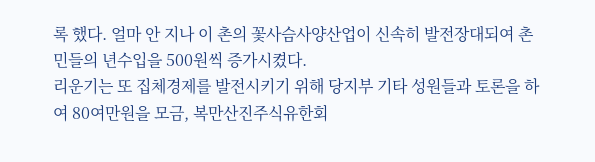록 했다. 얼마 안 지나 이 촌의 꽃사슴사양산업이 신속히 발전장대되여 촌민들의 년수입을 500원씩 증가시켰다.
리운기는 또 집체경제를 발전시키기 위해 당지부 기타 성원들과 토론을 하여 80여만원을 모금, 복만산진주식유한회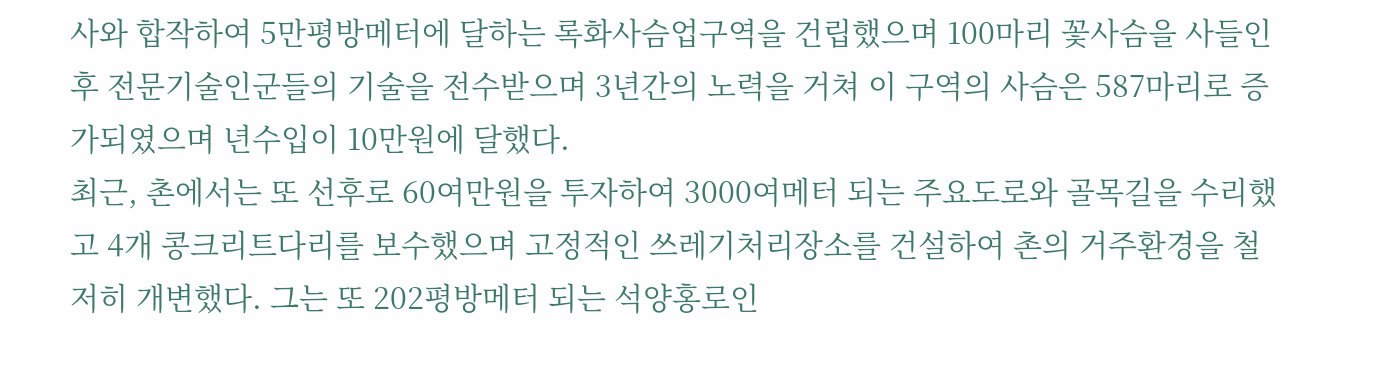사와 합작하여 5만평방메터에 달하는 록화사슴업구역을 건립했으며 100마리 꽃사슴을 사들인후 전문기술인군들의 기술을 전수받으며 3년간의 노력을 거쳐 이 구역의 사슴은 587마리로 증가되였으며 년수입이 10만원에 달했다.
최근, 촌에서는 또 선후로 60여만원을 투자하여 3000여메터 되는 주요도로와 골목길을 수리했고 4개 콩크리트다리를 보수했으며 고정적인 쓰레기처리장소를 건설하여 촌의 거주환경을 철저히 개변했다. 그는 또 202평방메터 되는 석양홍로인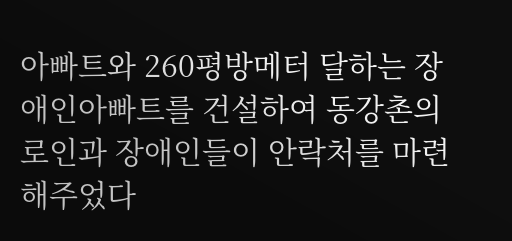아빠트와 260평방메터 달하는 장애인아빠트를 건설하여 동강촌의 로인과 장애인들이 안락처를 마련해주었다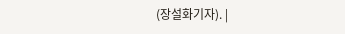(장설화기자). |